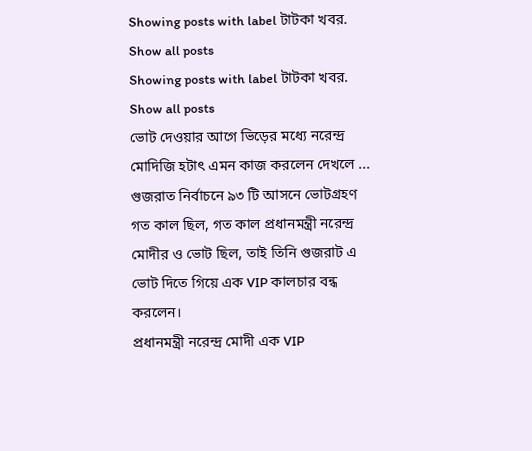Showing posts with label টাটকা খবর. Show all posts
Showing posts with label টাটকা খবর. Show all posts
ভোট দেওয়ার আগে ভিড়ের মধ্যে নরেন্দ্র মোদিজি হটাৎ এমন কাজ করলেন দেখলে ...
গুজরাত নির্বাচনে ৯৩ টি আসনে ভোটগ্রহণ গত কাল ছিল, গত কাল প্রধানমন্ত্রী নরেন্দ্র মোদীর ও ভোট ছিল, তাই তিনি গুজরাট এ ভোট দিতে গিয়ে এক VIP কালচার বন্ধ করলেন।
প্রধানমন্ত্রী নরেন্দ্র মোদী এক VIP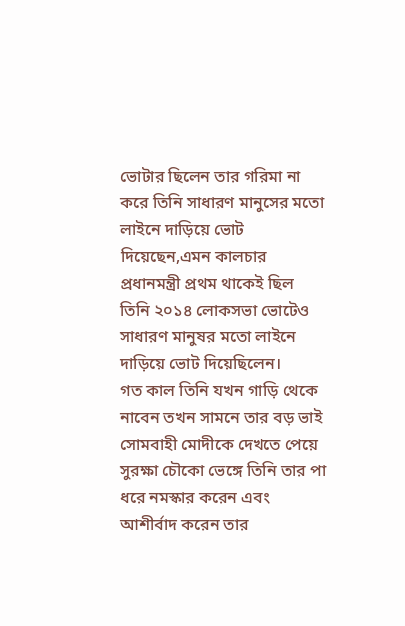ভোটার ছিলেন তার গরিমা না করে তিনি সাধারণ মানুসের মতো লাইনে দাড়িয়ে ভোট দিয়েছেন,এমন কালচার প্রধানমন্ত্রী প্রথম থাকেই ছিল তিনি ২০১৪ লোকসভা ভোটেও সাধারণ মানুষর মতো লাইনে দাড়িয়ে ভোট দিয়েছিলেন।
গত কাল তিনি যখন গাড়ি থেকে নাবেন তখন সামনে তার বড় ভাই সোমবাহী মোদীকে দেখতে পেয়ে সুরক্ষা চৌকো ভেঙ্গে তিনি তার পা ধরে নমস্কার করেন এবং আশীর্বাদ করেন তার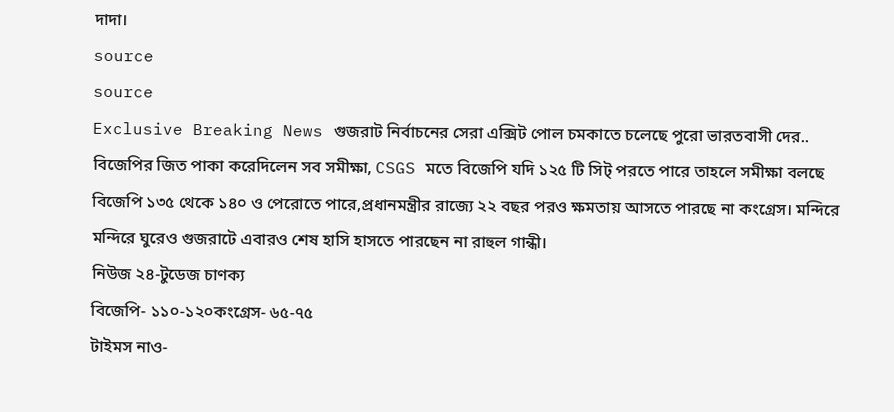দাদা।
source
source
Exclusive Breaking News গুজরাট নির্বাচনের সেরা এক্সিট পোল চমকাতে চলেছে পুরো ভারতবাসী দের..
বিজেপির জিত পাকা করেদিলেন সব সমীক্ষা, CSGS মতে বিজেপি যদি ১২৫ টি সিট্ পরতে পারে তাহলে সমীক্ষা বলছে বিজেপি ১৩৫ থেকে ১৪০ ও পেরোতে পারে,প্রধানমন্ত্রীর রাজ্যে ২২ বছর পরও ক্ষমতায় আসতে পারছে না কংগ্রেস। মন্দিরে মন্দিরে ঘুরেও গুজরাটে এবারও শেষ হাসি হাসতে পারছেন না রাহুল গান্ধী।
নিউজ ২৪-টুডেজ চাণক্য
বিজেপি- ১১০-১২০কংগ্রেস- ৬৫-৭৫
টাইমস নাও-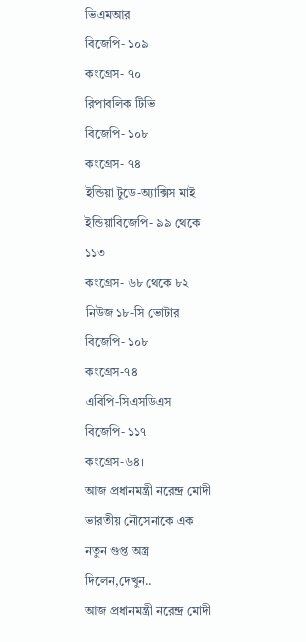ভিএমআর
বিজেপি- ১০৯
কংগ্রেস- ৭০
রিপাবলিক টিভি
বিজেপি- ১০৮
কংগ্রেস- ৭৪
ইন্ডিয়া টুডে-অ্যাক্সিস মাই ইন্ডিয়াবিজেপি- ৯৯ থেকে ১১৩
কংগ্রেস- ৬৮ থেকে ৮২
নিউজ ১৮-সি ভোটার
বিজেপি- ১০৮
কংগ্রেস-৭৪
এবিপি-সিএসডিএস
বিজেপি- ১১৭
কংগ্রেস-৬৪।
আজ প্রধানমন্ত্রী নরেন্দ্র মোদী ভারতীয় নৌসেনাকে এক নতুন গুপ্ত অস্ত্র দিলেন,দেখুন..
আজ প্রধানমন্ত্রী নরেন্দ্র মোদী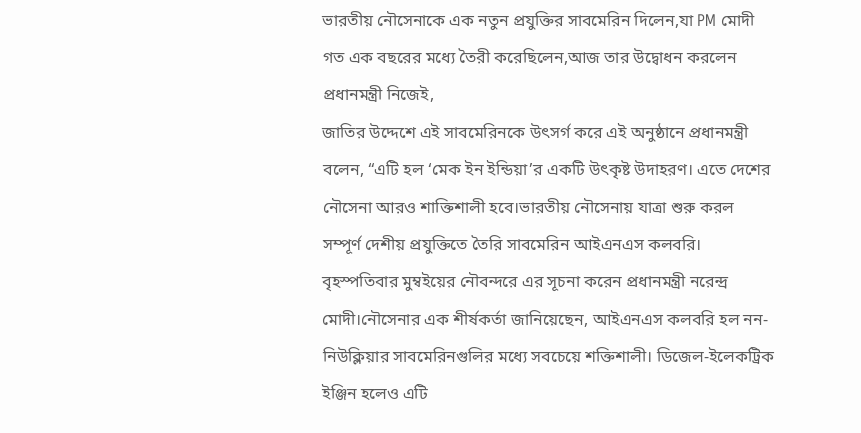ভারতীয় নৌসেনাকে এক নতুন প্রযুক্তির সাবমেরিন দিলেন,যা PM মোদী গত এক বছরের মধ্যে তৈরী করেছিলেন,আজ তার উদ্বোধন করলেন প্রধানমন্ত্রী নিজেই,
জাতির উদ্দেশে এই সাবমেরিনকে উৎসর্গ করে এই অনুষ্ঠানে প্রধানমন্ত্রী বলেন, “এটি হল ‘মেক ইন ইন্ডিয়া’র একটি উৎকৃষ্ট উদাহরণ। এতে দেশের নৌসেনা আরও শাক্তিশালী হবে।ভারতীয় নৌসেনায় যাত্রা শুরু করল সম্পূর্ণ দেশীয় প্রযুক্তিতে তৈরি সাবমেরিন আইএনএস কলবরি। বৃহস্পতিবার মুম্বইয়ের নৌবন্দরে এর সূচনা করেন প্রধানমন্ত্রী নরেন্দ্র মোদী।নৌসেনার এক শীর্ষকর্তা জানিয়েছেন, আইএনএস কলবরি হল নন-নিউক্লিয়ার সাবমেরিনগুলির মধ্যে সবচেয়ে শক্তিশালী। ডিজেল-ইলেকট্রিক ইঞ্জিন হলেও এটি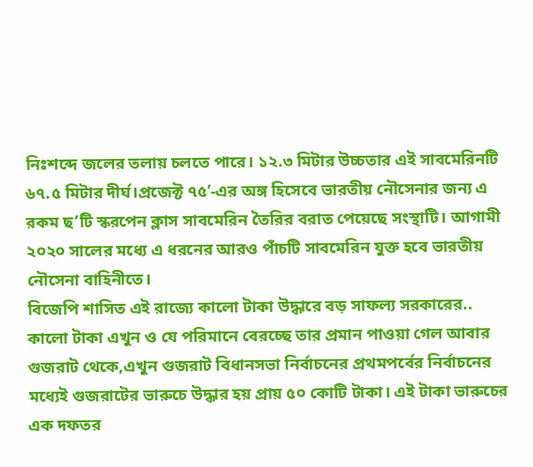নিঃশব্দে জলের তলায় চলতে পারে। ১২.৩ মিটার উচ্চতার এই সাবমেরিনটি ৬৭.৫ মিটার দীর্ঘ।প্রজেক্ট ৭৫’-এর অঙ্গ হিসেবে ভারতীয় নৌসেনার জন্য এ রকম ছ’টি স্করপেন ক্লাস সাবমেরিন তৈরির বরাত পেয়েছে সংস্থাটি। আগামী ২০২০ সালের মধ্যে এ ধরনের আরও পাঁচটি সাবমেরিন যুক্ত হবে ভারতীয় নৌসেনা বাহিনীতে।
বিজেপি শাসিত এই রাজ্যে কালো টাকা উদ্ধারে বড় সাফল্য সরকারের..
কালো টাকা এখুন ও যে পরিমানে বেরচ্ছে তার প্রমান পাওয়া গেল আবার গুজরাট থেকে,এখুন গুজরাট বিধানসভা নির্বাচনের প্রথমপর্বের নির্বাচনের মধ্যেই গুজরাটের ভারুচে উদ্ধার হয় প্রায় ৫০ কোটি টাকা। এই টাকা ভারুচের এক দফতর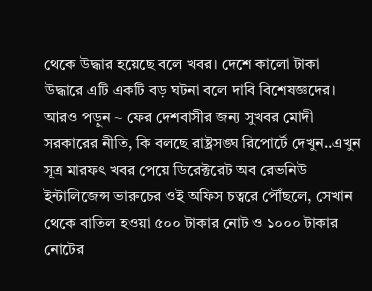থেকে উদ্ধার হয়েছে বলে খবর। দেশে কালো টাকা উদ্ধারে এটি একটি বড় ঘটনা বলে দাবি বিশেষজ্ঞদের।
আরও পড়ুন ~ ফের দেশবাসীর জন্য সুখবর মোদী সরকারের নীতি, কি বলছে রাষ্ট্রসঙ্ঘ রিপোর্টে দেখুন..এখুন সূত্র মারফৎ খবর পেয়ে ডিরেক্টরেট অব রেভনিউ ইন্টালিজেন্স ভারুচের ওই অফিস চত্বরে পৌঁছলে, সেখান থেকে বাতিল হওয়া ৫০০ টাকার নোট ও ১০০০ টাকার নোটের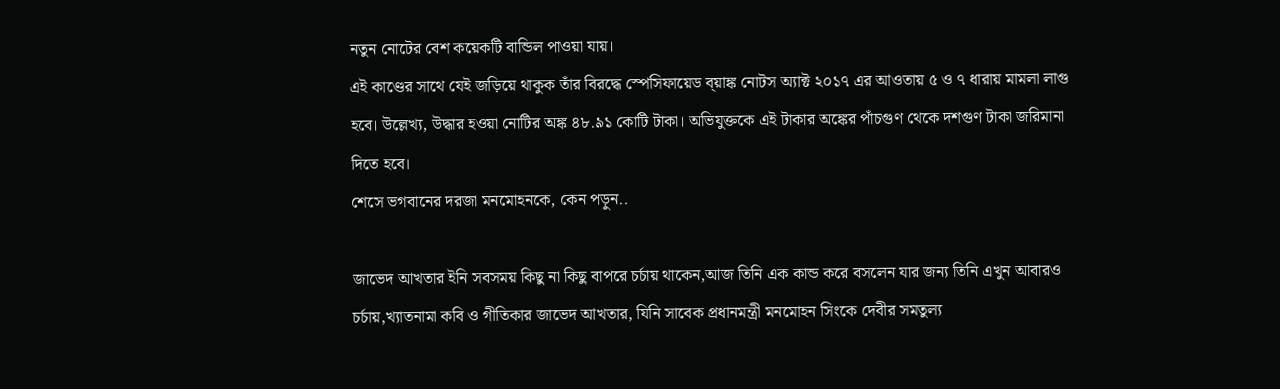নতুন নোটের বেশ কয়েকটি বান্ডিল পাওয়া যায়।
এই কাণ্ডের সাথে যেই জড়িয়ে থাকুক তাঁর বিরদ্ধে স্পেসিফায়েড ব্য়াঙ্ক নোটস অ্যাক্ট ২০১৭ এর আওতায় ৫ ও ৭ ধারায় মামলা লাগু হবে। উল্লেখ্য, উদ্ধার হওয়া নোটির অঙ্ক ৪৮.৯১ কোটি টাকা। অভিযুক্তকে এই টাকার অঙ্কের পাঁচগুণ থেকে দশগুণ টাকা জরিমানা দিতে হবে।
শেসে ভগবানের দরজা মনমোহনকে, কেন পড়ুন..

জাভেদ আখতার ইনি সবসময় কিছু না কিছু বাপরে চর্চায় থাকেন,আজ তিনি এক কান্ড করে বসলেন যার জন্য তিনি এখুন আবারও চর্চায়,খ্যাতনামা কবি ও গীতিকার জাভেদ আখতার, যিনি সাবেক প্রধানমন্ত্রী মনমোহন সিংকে দেবীর সমতুল্য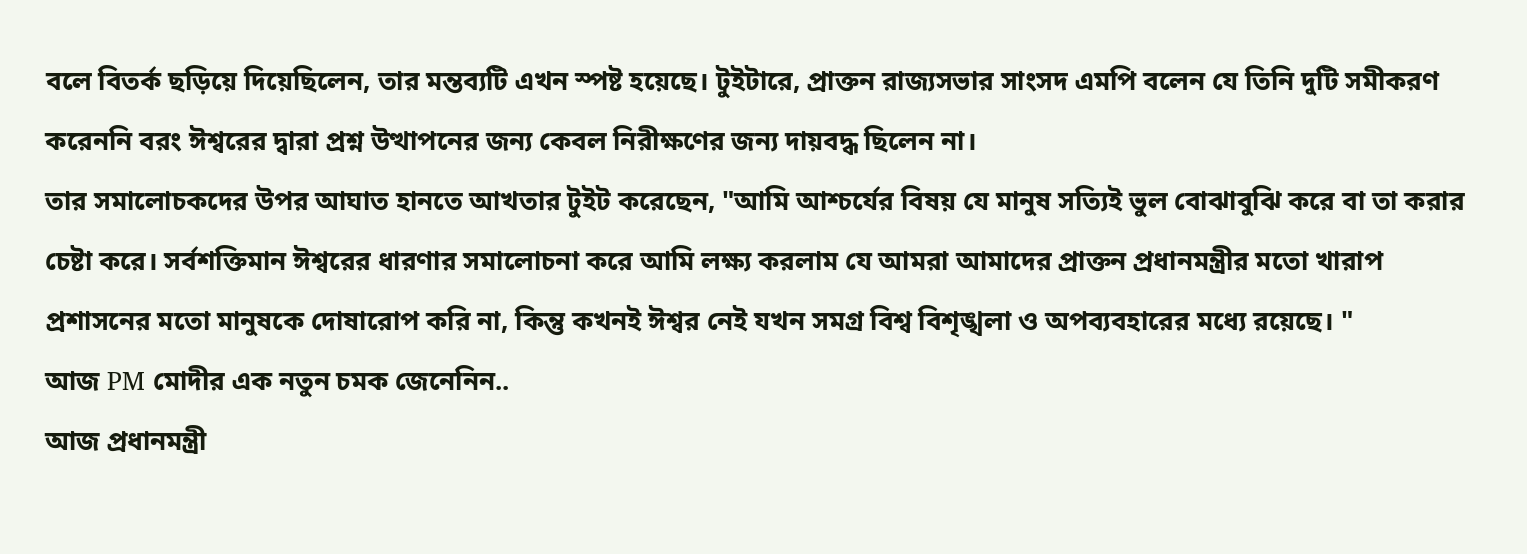বলে বিতর্ক ছড়িয়ে দিয়েছিলেন, তার মন্তব্যটি এখন স্পষ্ট হয়েছে। টুইটারে, প্রাক্তন রাজ্যসভার সাংসদ এমপি বলেন যে তিনি দুটি সমীকরণ করেননি বরং ঈশ্বরের দ্বারা প্রশ্ন উত্থাপনের জন্য কেবল নিরীক্ষণের জন্য দায়বদ্ধ ছিলেন না।
তার সমালোচকদের উপর আঘাত হানতে আখতার টুইট করেছেন, "আমি আশ্চর্যের বিষয় যে মানুষ সত্যিই ভুল বোঝাবুঝি করে বা তা করার চেষ্টা করে। সর্বশক্তিমান ঈশ্বরের ধারণার সমালোচনা করে আমি লক্ষ্য করলাম যে আমরা আমাদের প্রাক্তন প্রধানমন্ত্রীর মতো খারাপ প্রশাসনের মতো মানুষকে দোষারোপ করি না, কিন্তু কখনই ঈশ্বর নেই যখন সমগ্র বিশ্ব বিশৃঙ্খলা ও অপব্যবহারের মধ্যে রয়েছে। "
আজ PM মোদীর এক নতুন চমক জেনেনিন..
আজ প্রধানমন্ত্রী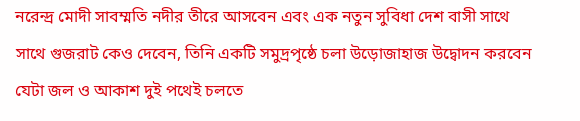নরেন্দ্র মোদী সাবম্মতি নদীর তীরে আসবেন এবং এক নতুন সুবিধা দেশ বাসী সাথে সাথে গুজরাট কেও দেবেন, তিনি একটি সমুদ্রপৃষ্ঠে চলা উড়োজাহাজ উদ্বোদন করবেন যেটা জল ও আকাশ দুই পথেই চলতে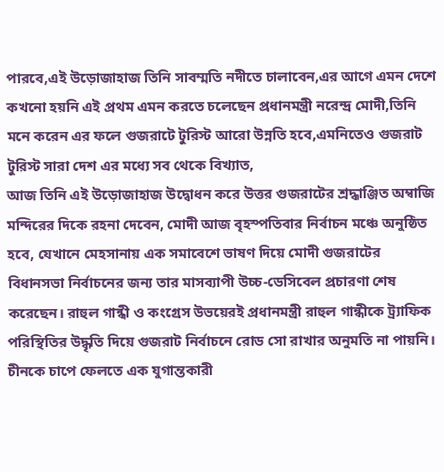পারবে,এই উড়োজাহাজ তিনি সাবম্মতি নদীতে চালাবেন,এর আগে এমন দেশে কখনো হয়নি এই প্রথম এমন করতে চলেছেন প্রধানমন্ত্রী নরেন্দ্র মোদী,তিনি মনে করেন এর ফলে গুজরাটে টুরিস্ট আরো উন্নতি হবে,এমনিতেও গুজরাট টুরিস্ট সারা দেশ এর মধ্যে সব থেকে বিখ্যাত,
আজ তিনি এই উড়োজাহাজ উদ্বোধন করে উত্তর গুজরাটের শ্রদ্ধাঞ্জিত অম্বাজি মন্দিরের দিকে রহনা দেবেন, মোদী আজ বৃহস্পতিবার নির্বাচন মঞ্চে অনুষ্ঠিত হবে, যেখানে মেহসানায় এক সমাবেশে ভাষণ দিয়ে মোদী গুজরাটের বিধানসভা নির্বাচনের জন্য তার মাসব্যাপী উচ্চ-ডেসিবেল প্রচারণা শেষ করেছেন। রাহুল গান্ধী ও কংগ্রেস উভয়েরই প্রধানমন্ত্রী রাহুল গান্ধীকে ট্র্যাফিক পরিস্থিতির উদ্ধৃতি দিয়ে গুজরাট নির্বাচনে রোড সো রাখার অনুমতি না পায়নি।
চীনকে চাপে ফেলতে এক যুগান্তকারী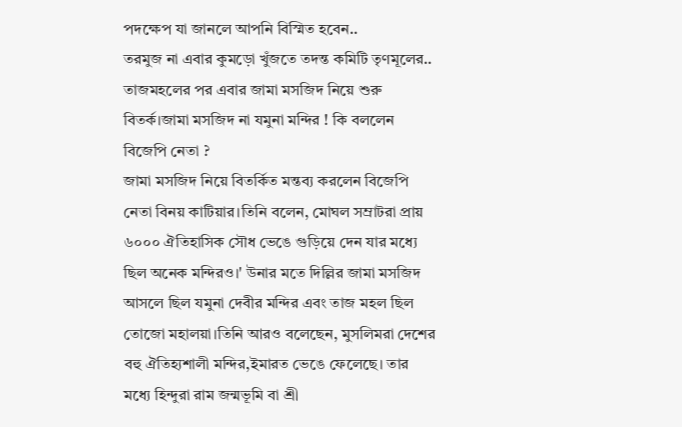পদক্ষেপ যা জানলে আপনি বিস্মিত হবেন..
তরমুজ না এবার কুমড়ো খুঁজতে তদন্ত কমিটি তৃণমূলের..
তাজমহলের পর এবার জামা মসজিদ নিয়ে শুরু বিতর্ক।জামা মসজিদ না যমুনা মন্দির ! কি বললেন বিজেপি নেতা ?
জামা মসজিদ নিয়ে বিতর্কিত মন্তব্য করলেন বিজেপি নেতা বিনয় কাটিয়ার।তিনি বলেন, মোঘল সম্রাটরা প্রায় ৬০০০ ঐতিহাসিক সৌধ ভেঙে গুড়িয়ে দেন যার মধ্যে ছিল অনেক মন্দিরও।' উনার মতে দিল্লির জামা মসজিদ আসলে ছিল যমুনা দেবীর মন্দির এবং তাজ মহল ছিল তোজো মহালয়া।তিনি আরও বলেছেন, মুসলিমরা দেশের বহু ঐতিহ্যশালী মন্দির,ইমারত ভেঙে ফেলেছে। তার মধ্যে হিন্দুরা রাম জন্মভূমি বা শ্রী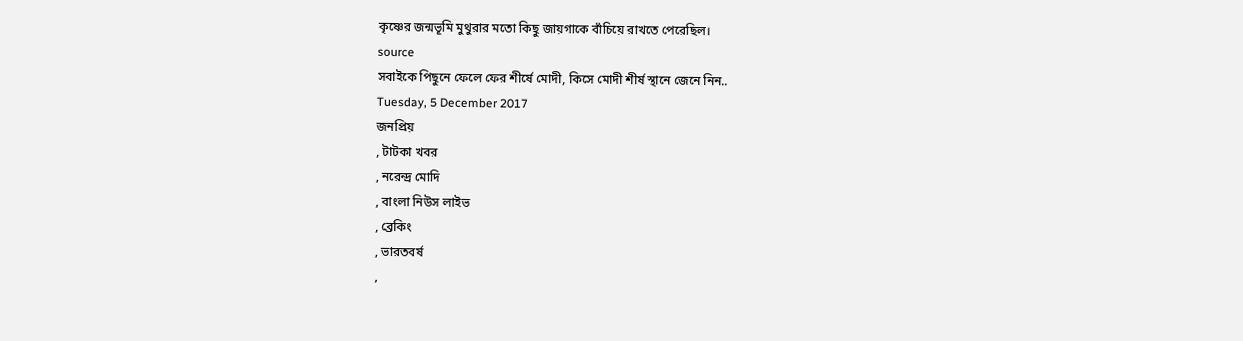কৃষ্ণের জন্মভূমি মুথুরার মতো কিছু জায়গাকে বাঁচিয়ে রাখতে পেরেছিল।
source
সবাইকে পিছুনে ফেলে ফের শীর্ষে মোদী, কিসে মোদী শীর্ষ স্থানে জেনে নিন..
Tuesday, 5 December 2017
জনপ্রিয়
, টাটকা খবর
, নরেন্দ্র মোদি
, বাংলা নিউস লাইভ
, ব্রেকিং
, ভারতবর্ষ
,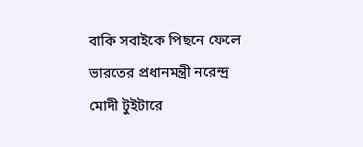বাকি সবাইকে পিছনে ফেলে ভারতের প্রধানমন্ত্রী নরেন্দ্র মোদী টুইটারে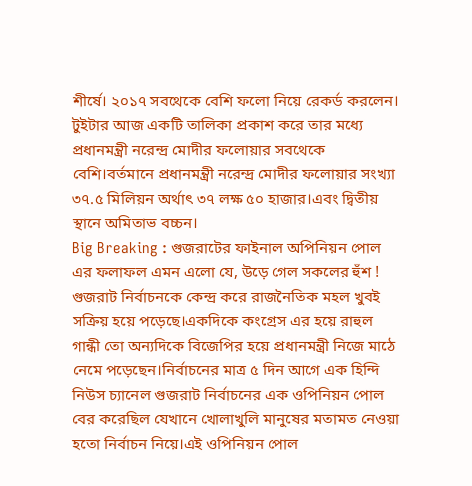শীর্ষে। ২০১৭ সবথেকে বেশি ফলো নিয়ে রেকর্ড করলেন। টুইটার আজ একটি তালিকা প্রকাশ করে তার মধ্যে প্রধানমন্ত্রী নরেন্দ্র মোদীর ফলোয়ার সবথেকে বেশি।বর্তমানে প্রধানমন্ত্রী নরেন্দ্র মোদীর ফলোয়ার সংখ্যা ৩৭.৫ মিলিয়ন অর্থাৎ ৩৭ লক্ষ ৫০ হাজার।এবং দ্বিতীয় স্থানে অমিতাভ বচ্চন।
Big Breaking : গুজরাটের ফাইনাল অপিনিয়ন পোল এর ফলাফল এমন এলো যে, উড়ে গেল সকলের হুঁশ !
গুজরাট নির্বাচনকে কেন্দ্র করে রাজনৈতিক মহল খুবই সক্রিয় হয়ে পড়েছে।একদিকে কংগ্রেস এর হয়ে রাহুল গান্ধী তো অন্যদিকে বিজেপির হয়ে প্রধানমন্ত্রী নিজে মাঠে নেমে পড়েছেন।নির্বাচনের মাত্র ৫ দিন আগে এক হিন্দি নিউস চ্যানেল গুজরাট নির্বাচনের এক ওপিনিয়ন পোল বের করেছিল যেখানে খোলাখুলি মানুষের মতামত নেওয়া হতো নির্বাচন নিয়ে।এই ওপিনিয়ন পোল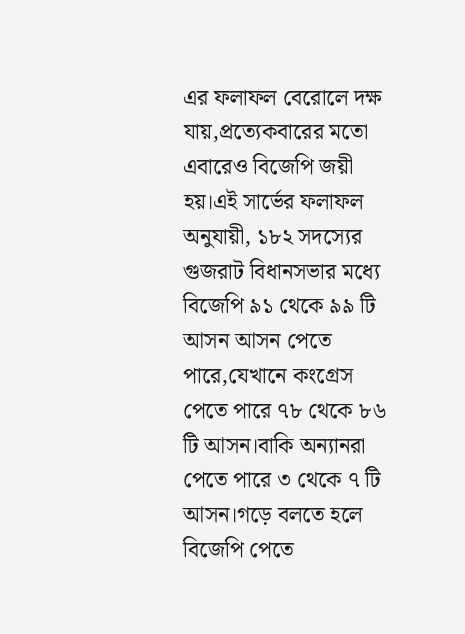এর ফলাফল বেরোলে দক্ষ যায়,প্রত্যেকবারের মতো এবারেও বিজেপি জয়ী হয়।এই সার্ভের ফলাফল অনুযায়ী, ১৮২ সদস্যের গুজরাট বিধানসভার মধ্যে বিজেপি ৯১ থেকে ৯৯ টি আসন আসন পেতে পারে,যেখানে কংগ্রেস পেতে পারে ৭৮ থেকে ৮৬ টি আসন।বাকি অন্যানরা পেতে পারে ৩ থেকে ৭ টি আসন।গড়ে বলতে হলে বিজেপি পেতে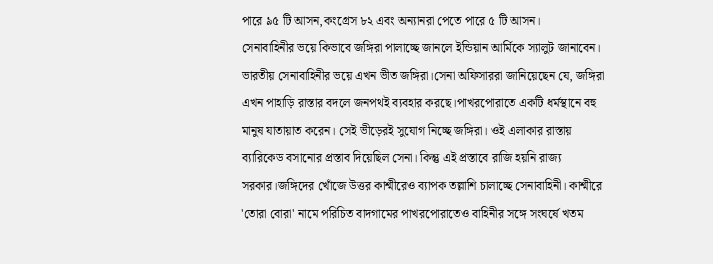পারে ৯৫ টি আসন,কংগ্রেস ৮২ এবং অন্যানরা পেতে পারে ৫ টি আসন।
সেনাবাহিনীর ভয়ে কিভাবে জঙ্গিরা পালাচ্ছে জানলে ইন্ডিয়ান আর্মিকে স্যালুট জানাবেন।
ভারতীয় সেনাবাহিনীর ভয়ে এখন ভীত জঙ্গিরা।সেনা অফিসাররা জানিয়েছেন যে, জঙ্গিরা এখন পাহাড়ি রাস্তার বদলে জনপথই ব্যবহার করছে।পাখরপোরাতে একটি ধর্মস্থানে বহু মানুষ যাতায়াত করেন। সেই ভীড়েরই সুযোগ নিচ্ছে জঙ্গিরা। ওই এলাকার রাস্তায় ব্যারিকেড বসানোর প্রস্তাব দিয়েছিল সেনা। কিন্তু এই প্রস্তাবে রাজি হয়নি রাজ্য সরকার।জঙ্গিদের খোঁজে উত্তর কাশ্মীরেও ব্যাপক তল্লাশি চালাচ্ছে সেনাবাহিনী। কাশ্মীরে 'তোরা বোরা' নামে পরিচিত বাদগামের পাখরপোরাতেও বাহিনীর সঙ্গে সংঘর্ষে খতম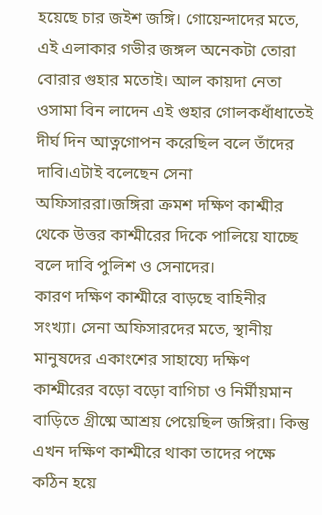হয়েছে চার জইশ জঙ্গি। গোয়েন্দাদের মতে, এই এলাকার গভীর জঙ্গল অনেকটা তোরা বোরার গুহার মতোই। আল কায়দা নেতা ওসামা বিন লাদেন এই গুহার গোলকধাঁধাতেই দীর্ঘ দিন আত্নগোপন করেছিল বলে তাঁদের দাবি।এটাই বলেছেন সেনা অফিসাররা।জঙ্গিরা ক্রমশ দক্ষিণ কাশ্মীর থেকে উত্তর কাশ্মীরের দিকে পালিয়ে যাচ্ছে বলে দাবি পুলিশ ও সেনাদের।
কারণ দক্ষিণ কাশ্মীরে বাড়ছে বাহিনীর সংখ্যা। সেনা অফিসারদের মতে, স্থানীয় মানুষদের একাংশের সাহায্যে দক্ষিণ কাশ্মীরের বড়ো বড়ো বাগিচা ও নির্মীয়মান বাড়িতে গ্রীষ্মে আশ্রয় পেয়েছিল জঙ্গিরা। কিন্তু এখন দক্ষিণ কাশ্মীরে থাকা তাদের পক্ষে কঠিন হয়ে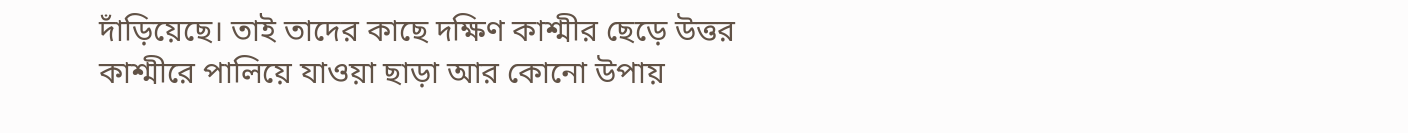দাঁড়িয়েছে। তাই তাদের কাছে দক্ষিণ কাশ্মীর ছেড়ে উত্তর কাশ্মীরে পালিয়ে যাওয়া ছাড়া আর কোনো উপায়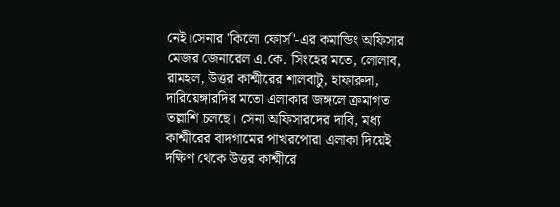নেই।সেনার 'কিলো ফোর্স'-এর কমান্ডিং অফিসার মেজর জেনারেল এ.কে. সিংহের মতে, লোলাব, রামহল, উত্তর কাশ্মীরের শালবাটু, হাফারুদা, দারিয়েঙ্গারদির মতো এলাকার জঙ্গলে ক্রমাগত তল্লাশি চলছে। সেনা অফিসারদের দাবি, মধ্য কাশ্মীরের বাদগামের পাখরপোরা এলাকা দিয়েই দক্ষিণ থেকে উত্তর কাশ্মীরে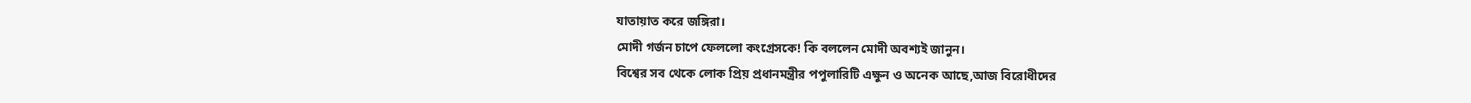যাতায়াত করে জঙ্গিরা।
মোদী গর্জন চাপে ফেললো কংগ্রেসকে! কি বললেন মোদী অবশ্যই জানুন।
বিশ্বের সব থেকে লোক প্রিয় প্রধানমন্ত্রীর পপুলারিটি এক্ষুন ও অনেক আছে,আজ বিরোধীদের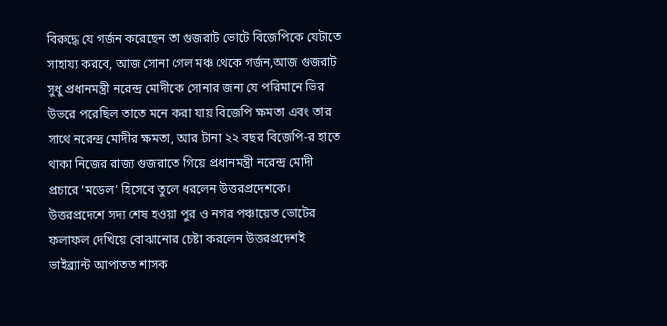বিরুদ্ধে যে গর্জন করেছেন তা গুজরাট ভোটে বিজেপিকে যেটাতে সাহায্য করবে, আজ সোনা গেল মঞ্চ থেকে গর্জন,আজ গুজরাট সুধু প্রধানমন্ত্রী নরেন্দ্র মোদীকে সোনার জন্য যে পরিমানে ভির উভরে পরেছিল তাতে মনে করা যায় বিজেপি ক্ষমতা এবং তার সাথে নরেন্দ্র মোদীর ক্ষমতা, আর টানা ২২ বছর বিজেপি-র হাতে থাকা নিজের রাজ্য গুজরাতে গিয়ে প্রধানমন্ত্রী নরেন্দ্র মোদী প্রচারে ‘মডেল’ হিসেবে তুলে ধরলেন উত্তরপ্রদেশকে। উত্তরপ্রদেশে সদ্য শেষ হওয়া পুর ও নগর পঞ্চায়েত ভোটের ফলাফল দেখিয়ে বোঝানোর চেষ্টা করলেন উত্তরপ্রদেশই ভাইব্র্যান্ট আপাতত শাসক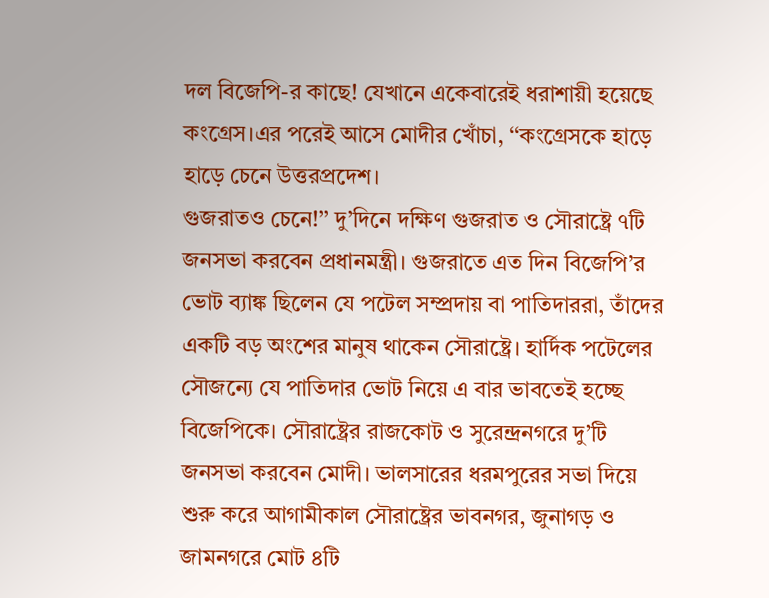দল বিজেপি-র কাছে! যেখানে একেবারেই ধরাশায়ী হয়েছে কংগ্রেস।এর পরেই আসে মোদীর খোঁচা, ‘‘কংগ্রেসকে হাড়ে হাড়ে চেনে উত্তরপ্রদেশ।
গুজরাতও চেনে!’’ দু’দিনে দক্ষিণ গুজরাত ও সৌরাষ্ট্রে ৭টি জনসভা করবেন প্রধানমন্ত্রী। গুজরাতে এত দিন বিজেপি’র ভোট ব্যাঙ্ক ছিলেন যে পটেল সম্প্রদায় বা পাতিদাররা, তাঁদের একটি বড় অংশের মানুষ থাকেন সৌরাষ্ট্রে। হার্দিক পটেলের সৌজন্যে যে পাতিদার ভোট নিয়ে এ বার ভাবতেই হচ্ছে বিজেপিকে। সৌরাষ্ট্রের রাজকোট ও সুরেন্দ্রনগরে দু’টি জনসভা করবেন মোদী। ভালসারের ধরমপুরের সভা দিয়ে শুরু করে আগামীকাল সৌরাষ্ট্রের ভাবনগর, জুনাগড় ও জামনগরে মোট ৪টি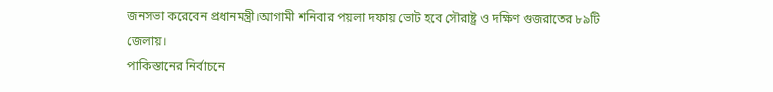জনসভা করেবেন প্রধানমন্ত্রী।আগামী শনিবার পয়লা দফায় ভোট হবে সৌরাষ্ট্র ও দক্ষিণ গুজরাতের ৮৯টি জেলায়।
পাকিস্তানের নির্বাচনে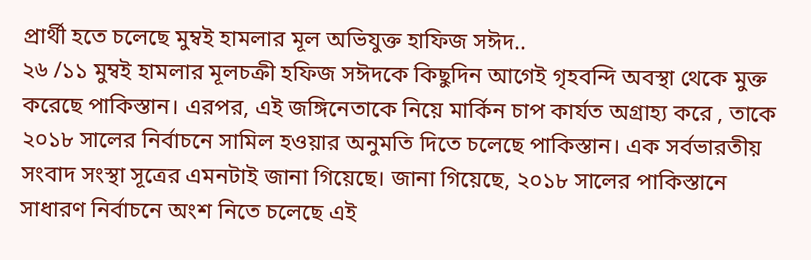প্রার্থী হতে চলেছে মুম্বই হামলার মূল অভিযুক্ত হাফিজ সঈদ..
২৬ /১১ মুম্বই হামলার মূলচক্রী হফিজ সঈদকে কিছুদিন আগেই গৃহবন্দি অবস্থা থেকে মুক্ত করেছে পাকিস্তান। এরপর, এই জঙ্গিনেতাকে নিয়ে মার্কিন চাপ কার্যত অগ্রাহ্য করে , তাকে ২০১৮ সালের নির্বাচনে সামিল হওয়ার অনুমতি দিতে চলেছে পাকিস্তান। এক সর্বভারতীয় সংবাদ সংস্থা সূত্রের এমনটাই জানা গিয়েছে। জানা গিয়েছে, ২০১৮ সালের পাকিস্তানে সাধারণ নির্বাচনে অংশ নিতে চলেছে এই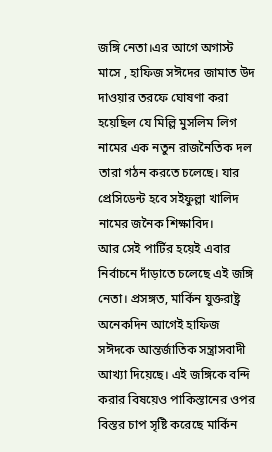জঙ্গি নেতা।এর আগে অগাস্ট মাসে , হাফিজ সঈদের জামাত উদ দাওয়ার তরফে ঘোষণা করা হয়েছিল যে মিল্লি মুসলিম লিগ নামের এক নতুন রাজনৈতিক দল তারা গঠন করতে চলেছে। যার প্রেসিডেন্ট হবে সইফুল্লা খালিদ নামের জনৈক শিক্ষাবিদ।
আর সেই পার্টির হয়েই এবার নির্বাচনে দাঁড়াতে চলেছে এই জঙ্গি নেতা। প্রসঙ্গত, মার্কিন যুক্তরাষ্ট্র অনেকদিন আগেই হাফিজ সঈদকে আন্তর্জাতিক সন্ত্রাসবাদী আখ্যা দিয়েছে। এই জঙ্গিকে বন্দি করার বিষয়েও পাকিস্তানের ওপর বিস্তর চাপ সৃষ্টি করেছে মার্কিন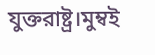যুক্তরাষ্ট্র।মুম্বই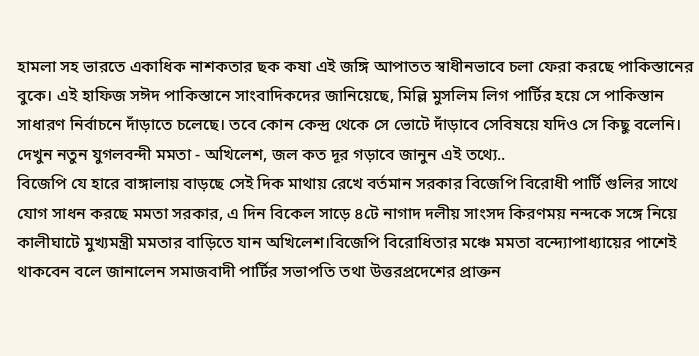হামলা সহ ভারতে একাধিক নাশকতার ছক কষা এই জঙ্গি আপাতত স্বাধীনভাবে চলা ফেরা করছে পাকিস্তানের বুকে। এই হাফিজ সঈদ পাকিস্তানে সাংবাদিকদের জানিয়েছে, মিল্লি মুসলিম লিগ পার্টির হয়ে সে পাকিস্তান সাধারণ নির্বাচনে দাঁড়াতে চলেছে। তবে কোন কেন্দ্র থেকে সে ভোটে দাঁড়াবে সেবিষয়ে যদিও সে কিছু বলেনি।
দেখুন নতুন যুগলবন্দী মমতা - অখিলেশ, জল কত দূর গড়াবে জানুন এই তথ্যে..
বিজেপি যে হারে বাঙ্গালায় বাড়ছে সেই দিক মাথায় রেখে বর্তমান সরকার বিজেপি বিরোধী পার্টি গুলির সাথে যোগ সাধন করছে মমতা সরকার, এ দিন বিকেল সাড়ে ৪টে নাগাদ দলীয় সাংসদ কিরণময় নন্দকে সঙ্গে নিয়ে কালীঘাটে মুখ্যমন্ত্রী মমতার বাড়িতে যান অখিলেশ।বিজেপি বিরোধিতার মঞ্চে মমতা বন্দ্যোপাধ্যায়ের পাশেই থাকবেন বলে জানালেন সমাজবাদী পার্টির সভাপতি তথা উত্তরপ্রদেশের প্রাক্তন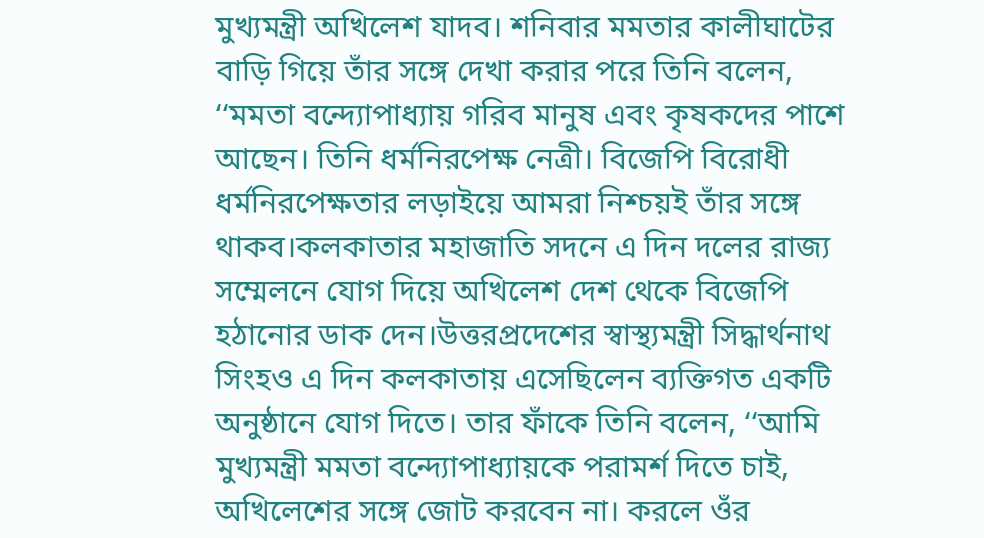মুখ্যমন্ত্রী অখিলেশ যাদব। শনিবার মমতার কালীঘাটের বাড়ি গিয়ে তাঁর সঙ্গে দেখা করার পরে তিনি বলেন, ‘‘মমতা বন্দ্যোপাধ্যায় গরিব মানুষ এবং কৃষকদের পাশে আছেন। তিনি ধর্মনিরপেক্ষ নেত্রী। বিজেপি বিরোধী ধর্মনিরপেক্ষতার লড়াইয়ে আমরা নিশ্চয়ই তাঁর সঙ্গে থাকব।কলকাতার মহাজাতি সদনে এ দিন দলের রাজ্য সম্মেলনে যোগ দিয়ে অখিলেশ দেশ থেকে বিজেপি হঠানোর ডাক দেন।উত্তরপ্রদেশের স্বাস্থ্যমন্ত্রী সিদ্ধার্থনাথ সিংহও এ দিন কলকাতায় এসেছিলেন ব্যক্তিগত একটি অনুষ্ঠানে যোগ দিতে। তার ফাঁকে তিনি বলেন, ‘‘আমি মুখ্যমন্ত্রী মমতা বন্দ্যোপাধ্যায়কে পরামর্শ দিতে চাই, অখিলেশের সঙ্গে জোট করবেন না। করলে ওঁর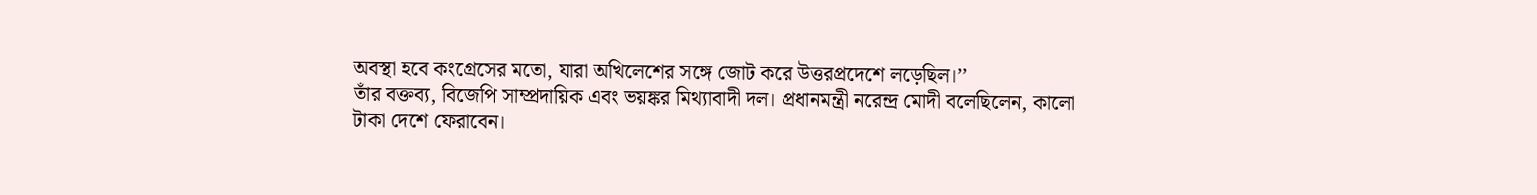অবস্থা হবে কংগ্রেসের মতো, যারা অখিলেশের সঙ্গে জোট করে উত্তরপ্রদেশে লড়েছিল।’’
তাঁর বক্তব্য, বিজেপি সাম্প্রদায়িক এবং ভয়ঙ্কর মিথ্যাবাদী দল। প্রধানমন্ত্রী নরেন্দ্র মোদী বলেছিলেন, কালো টাকা দেশে ফেরাবেন।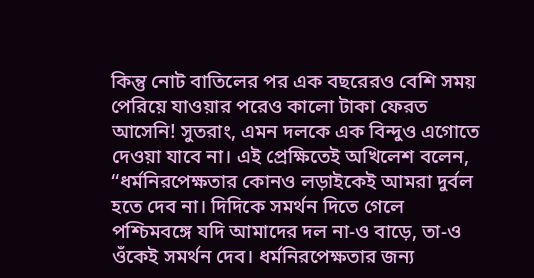কিন্তু নোট বাতিলের পর এক বছরেরও বেশি সময় পেরিয়ে যাওয়ার পরেও কালো টাকা ফেরত আসেনি! সুতরাং, এমন দলকে এক বিন্দুও এগোতে দেওয়া যাবে না। এই প্রেক্ষিতেই অখিলেশ বলেন, ‘‘ধর্মনিরপেক্ষতার কোনও লড়াইকেই আমরা দুর্বল হতে দেব না। দিদিকে সমর্থন দিতে গেলে পশ্চিমবঙ্গে যদি আমাদের দল না-ও বাড়ে, তা-ও ওঁকেই সমর্থন দেব। ধর্মনিরপেক্ষতার জন্য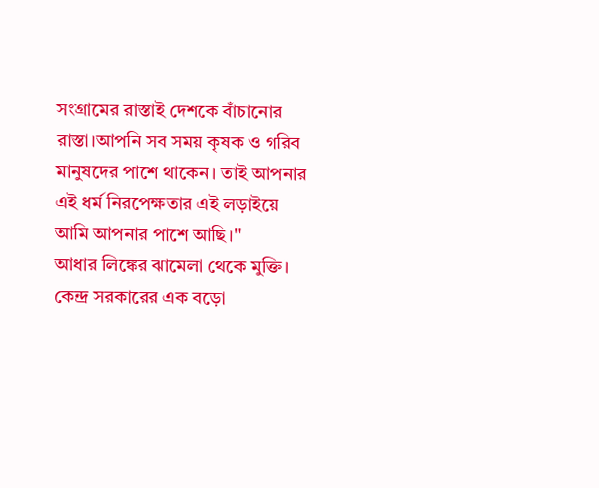সংগ্রামের রাস্তাই দেশকে বাঁচানোর রাস্তা।আপনি সব সময় কৃষক ও গরিব মানুষদের পাশে থাকেন। তাই আপনার এই ধর্ম নিরপেক্ষতার এই লড়াইয়ে আমি আপনার পাশে আছি।"
আধার লিঙ্কের ঝামেলা থেকে মুক্তি। কেন্দ্র সরকারের এক বড়ো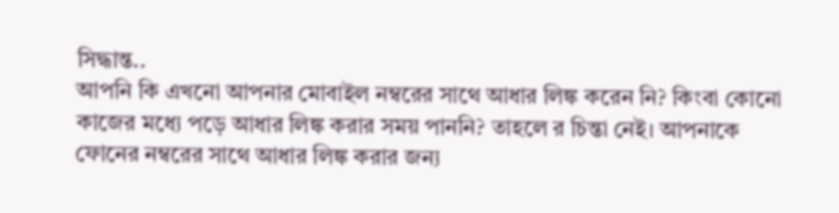সিদ্ধান্ত..
আপনি কি এখনো আপনার মোবাইল নম্বরের সাথে আধার লিঙ্ক করেন নি? কিংবা কোনো কাজের মধ্যে পড়ে আধার লিঙ্ক করার সময় পাননি? তাহলে র চিন্তা নেই। আপনাকে ফোনের নম্বরের সাথে আধার লিঙ্ক করার জন্য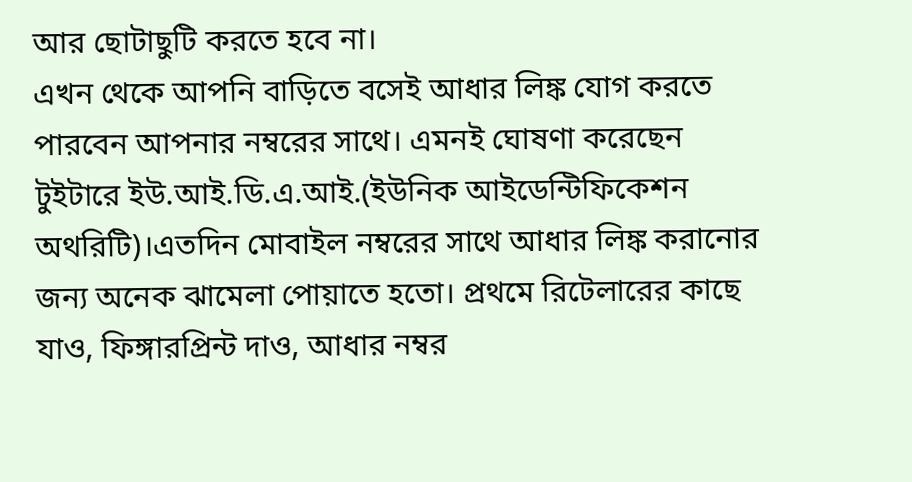আর ছোটাছুটি করতে হবে না।
এখন থেকে আপনি বাড়িতে বসেই আধার লিঙ্ক যোগ করতে পারবেন আপনার নম্বরের সাথে। এমনই ঘোষণা করেছেন টুইটারে ইউ.আই.ডি.এ.আই.(ইউনিক আইডেন্টিফিকেশন অথরিটি)।এতদিন মোবাইল নম্বরের সাথে আধার লিঙ্ক করানোর জন্য অনেক ঝামেলা পোয়াতে হতো। প্রথমে রিটেলারের কাছে যাও, ফিঙ্গারপ্রিন্ট দাও, আধার নম্বর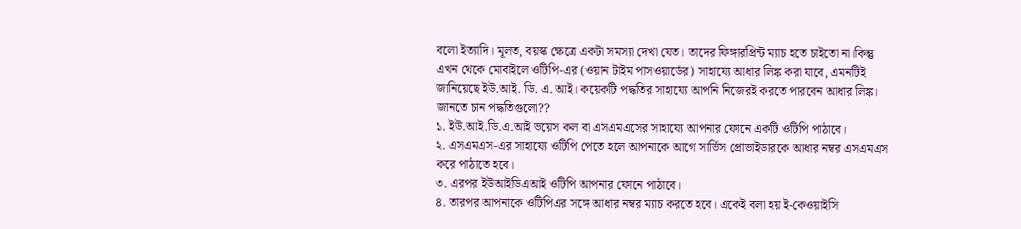বলো ইত্যাদি। মূলত, বয়স্ক ক্ষেত্রে একটা সমস্যা দেখা যেত। তাদের ফিঙ্গারপ্রিন্ট ম্যাচ হতে চাইতো না।কিন্তু এখন থেকে মোবাইলে ওটিপি-এর (ওয়ান টাইম পাসওয়ার্ডের) সাহায্যে আধার লিঙ্ক করা যাবে, এমনটিই জানিয়েছে ইউ.আই. ডি. এ. আই। কয়েকটি পদ্ধতির সাহায্যে আপনি নিজেরই করতে পারবেন আধার লিঙ্ক। জানতে চান পদ্ধতিগুলো??
১. ইউ.আই.ডি.এ.আই ভয়েস কল বা এসএমএসের সাহায্যে আপনার ফোনে একটি ওটিপি পাঠাবে।
২. এসএমএস-এর সাহায্যে ওটিপি পেতে হলে আপনাকে আগে সার্ভিস প্রোভাইডারকে আধার নম্বর এসএমএস করে পাঠাতে হবে।
৩. এরপর ইউআইডিএআই ওটিপি আপনার ফোনে পাঠাবে।
৪. তারপর আপনাকে ওটিপিএর সঙ্গে আধার নম্বর ম্যাচ করতে হবে। একেই বলা হয় ই-কেওয়াইসি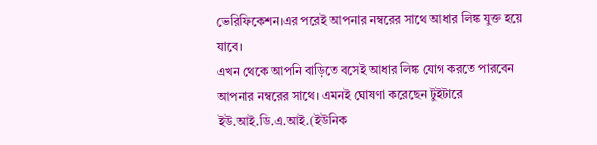ভেরিফিকেশন।এর পরেই আপনার নম্বরের সাথে আধার লিঙ্ক যুক্ত হয়ে যাবে।
এখন থেকে আপনি বাড়িতে বসেই আধার লিঙ্ক যোগ করতে পারবেন আপনার নম্বরের সাথে। এমনই ঘোষণা করেছেন টুইটারে ইউ.আই.ডি.এ.আই.(ইউনিক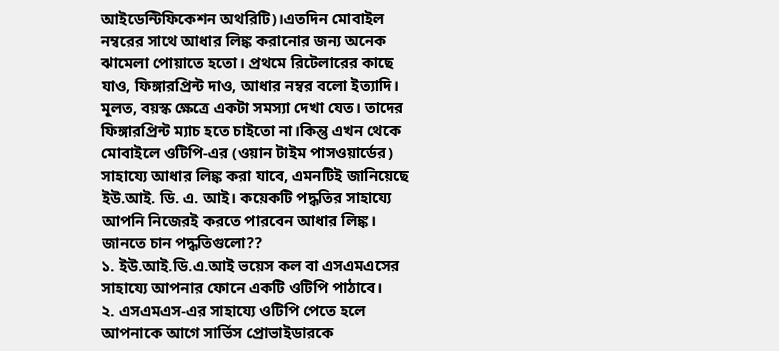আইডেন্টিফিকেশন অথরিটি)।এতদিন মোবাইল নম্বরের সাথে আধার লিঙ্ক করানোর জন্য অনেক ঝামেলা পোয়াতে হতো। প্রথমে রিটেলারের কাছে যাও, ফিঙ্গারপ্রিন্ট দাও, আধার নম্বর বলো ইত্যাদি। মূলত, বয়স্ক ক্ষেত্রে একটা সমস্যা দেখা যেত। তাদের ফিঙ্গারপ্রিন্ট ম্যাচ হতে চাইতো না।কিন্তু এখন থেকে মোবাইলে ওটিপি-এর (ওয়ান টাইম পাসওয়ার্ডের) সাহায্যে আধার লিঙ্ক করা যাবে, এমনটিই জানিয়েছে ইউ.আই. ডি. এ. আই। কয়েকটি পদ্ধতির সাহায্যে আপনি নিজেরই করতে পারবেন আধার লিঙ্ক। জানতে চান পদ্ধতিগুলো??
১. ইউ.আই.ডি.এ.আই ভয়েস কল বা এসএমএসের সাহায্যে আপনার ফোনে একটি ওটিপি পাঠাবে।
২. এসএমএস-এর সাহায্যে ওটিপি পেতে হলে আপনাকে আগে সার্ভিস প্রোভাইডারকে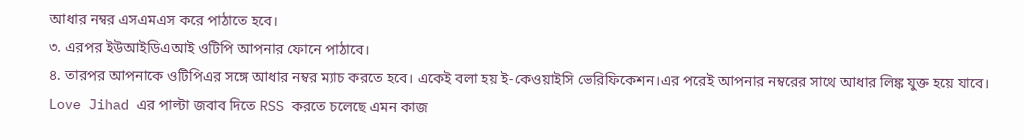আধার নম্বর এসএমএস করে পাঠাতে হবে।
৩. এরপর ইউআইডিএআই ওটিপি আপনার ফোনে পাঠাবে।
৪. তারপর আপনাকে ওটিপিএর সঙ্গে আধার নম্বর ম্যাচ করতে হবে। একেই বলা হয় ই-কেওয়াইসি ভেরিফিকেশন।এর পরেই আপনার নম্বরের সাথে আধার লিঙ্ক যুক্ত হয়ে যাবে।
Love Jihad এর পাল্টা জবাব দিতে RSS করতে চলেছে এমন কাজ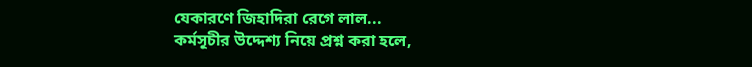যেকারণে জিহাদিরা রেগে লাল...
কর্মসূচীর উদ্দেশ্য নিয়ে প্রশ্ন করা হলে,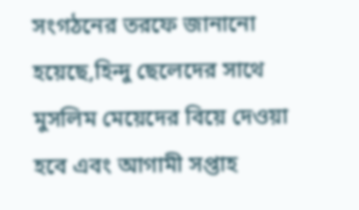সংগঠনের তরফে জানানো হয়েছে,হিন্দু ছেলেদের সাথে মুসলিম মেয়েদের বিয়ে দেওয়া হবে এবং আগামী সপ্তাহ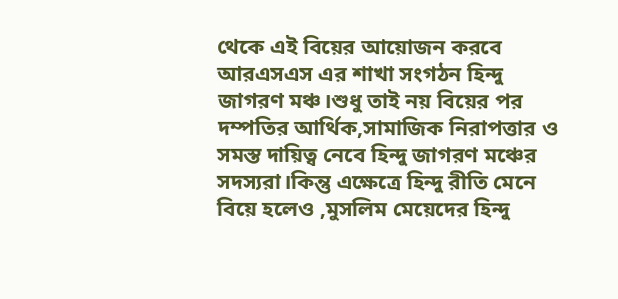থেকে এই বিয়ের আয়োজন করবে আরএসএস এর শাখা সংগঠন হিন্দু জাগরণ মঞ্চ।শুধু তাই নয় বিয়ের পর দম্পতির আর্থিক,সামাজিক নিরাপত্তার ও সমস্ত দায়িত্ব নেবে হিন্দু জাগরণ মঞ্চের সদস্যরা।কিন্তু এক্ষেত্রে হিন্দু রীতি মেনে বিয়ে হলেও ,মুসলিম মেয়েদের হিন্দু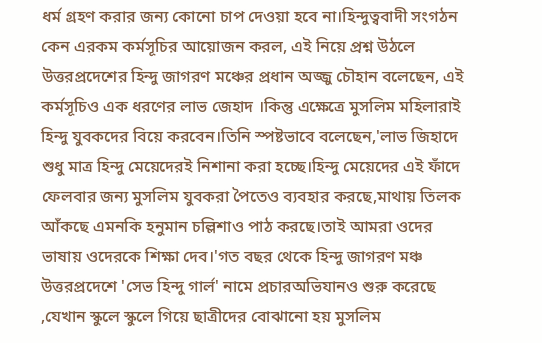ধর্ম গ্রহণ করার জন্য কোনো চাপ দেওয়া হবে না।হিন্দুত্ববাদী সংগঠন কেন এরকম কর্মসূচির আয়োজন করল, এই নিয়ে প্রশ্ন উঠলে উত্তরপ্রদেশের হিন্দু জাগরণ মঞ্চের প্রধান অজ্জু চৌহান বলেছেন, এই কর্মসূচিও এক ধরণের লাভ জেহাদ ।কিন্তু এক্ষেত্রে মুসলিম মহিলারাই হিন্দু যুবকদের বিয়ে করবেন।তিনি স্পষ্টভাবে বলেছেন,'লাভ জিহাদে শুধু মাত্র হিন্দু মেয়েদেরই নিশানা করা হচ্ছে।হিন্দু মেয়েদের এই ফাঁদে ফেলবার জন্য মুসলিম যুবকরা পৈতেও ব্যবহার করছে,মাথায় তিলক আঁকছে এমনকি হনুমান চল্লিশাও পাঠ করছে।তাই আমরা ওদের ভাষায় ওদেরকে শিক্ষা দেব।'গত বছর থেকে হিন্দু জাগরণ মঞ্চ উত্তরপ্রদেশে 'সেভ হিন্দু গার্ল' নামে প্রচারঅভিযানও শুরু করেছে ,যেখান স্কুলে স্কুলে গিয়ে ছাত্রীদের বোঝানো হয় মুসলিম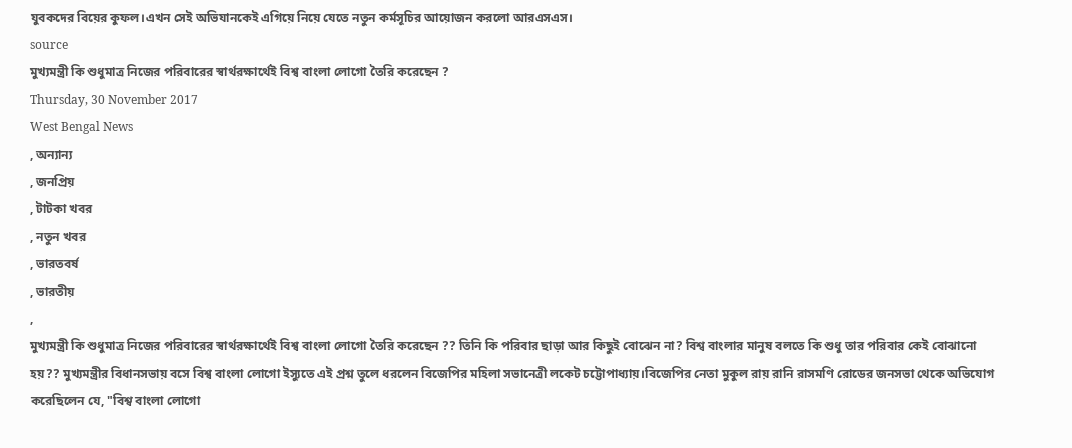যুবকদের বিয়ের কুফল।এখন সেই অভিযানকেই এগিয়ে নিয়ে যেতে নতুন কর্মসূচির আয়োজন করলো আরএসএস।
source
মুখ্যমন্ত্রী কি শুধুমাত্র নিজের পরিবারের স্বার্থরক্ষার্থেই বিশ্ব বাংলা লোগো তৈরি করেছেন ?
Thursday, 30 November 2017
West Bengal News
, অন্যান্য
, জনপ্রিয়
, টাটকা খবর
, নতুন খবর
, ভারতবর্ষ
, ভারতীয়
,
মুখ্যমন্ত্রী কি শুধুমাত্র নিজের পরিবারের স্বার্থরক্ষার্থেই বিশ্ব বাংলা লোগো তৈরি করেছেন ?? তিনি কি পরিবার ছাড়া আর কিছুই বোঝেন না? বিশ্ব বাংলার মানুষ বলতে কি শুধু তার পরিবার কেই বোঝানো হয়?? মুখ্যমন্ত্রীর বিধানসভায় বসে বিশ্ব বাংলা লোগো ইস্যুতে এই প্রশ্ন তুলে ধরলেন বিজেপির মহিলা সভানেত্রী লকেট চট্টোপাধ্যায়।বিজেপির নেতা মুকুল রায় রানি রাসমণি রোডের জনসভা থেকে অভিযোগ করেছিলেন যে, "বিশ্ব বাংলা লোগো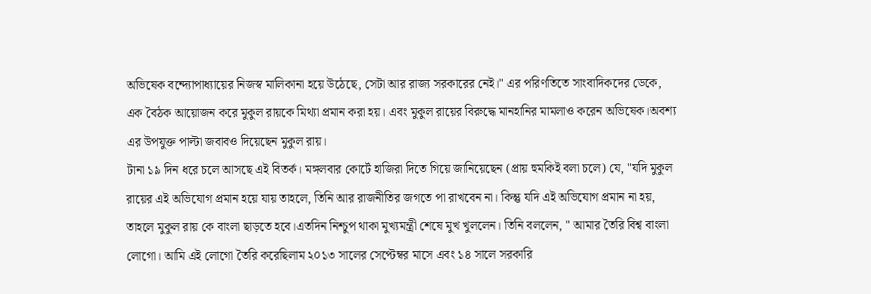অভিষেক বন্দ্যোপাধ্যায়ের নিজস্ব মালিকানা হয়ে উঠেছে, সেটা আর রাজ্য সরকারের নেই।" এর পরিণতিতে সাংবাদিকদের ডেকে, এক বৈঠক আয়োজন করে মুকুল রায়কে মিথ্যা প্রমান করা হয়। এবং মুকুল রায়ের বিরুদ্ধে মানহানির মামলাও করেন অভিষেক।অবশ্য এর উপযুক্ত পাল্টা জবাবও দিয়েছেন মুকুল রায়।
টানা ১৯ দিন ধরে চলে আসছে এই বিতর্ক। মঙ্গলবার কোর্টে হাজিরা দিতে গিয়ে জানিয়েছেন (প্রায় হুমকিই বলা চলে) যে, "যদি মুকুল রায়ের এই অভিযোগ প্রমান হয়ে যায় তাহলে, তিনি আর রাজনীতির জগতে পা রাখবেন না। কিন্তু যদি এই অভিযোগ প্রমান না হয়, তাহলে মুকুল রায় কে বাংলা ছাড়তে হবে।এতদিন নিশ্চুপ থাকা মুখ্যমন্ত্রী শেষে মুখ খুললেন। তিনি বললেন, " আমার তৈরি বিশ্ব বাংলা লোগো। আমি এই লোগো তৈরি করেছিলাম ২০১৩ সালের সেপ্টেম্বর মাসে এবং ১৪ সালে সরকারি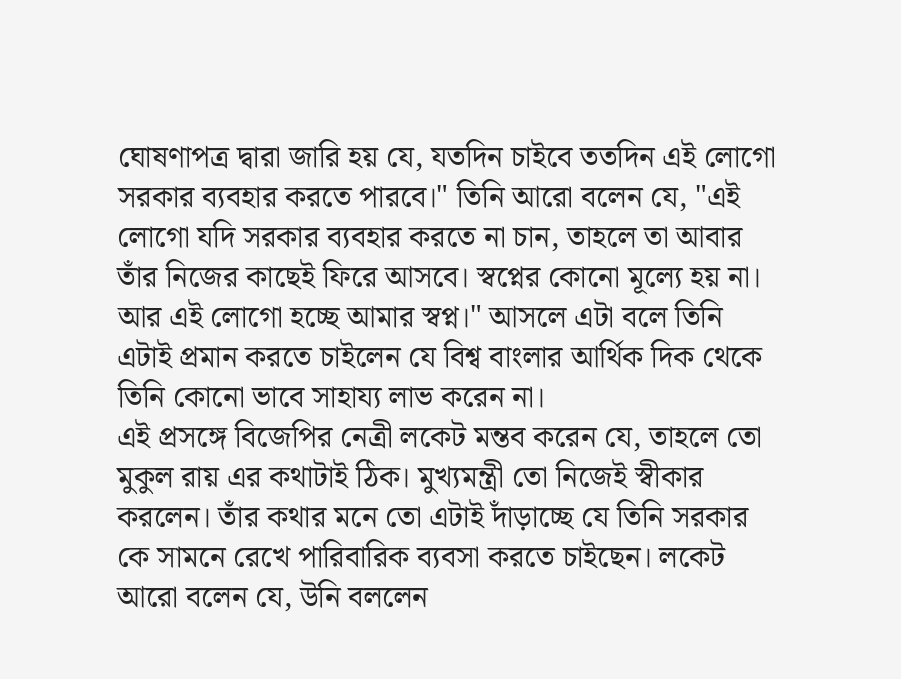ঘোষণাপত্র দ্বারা জারি হয় যে, যতদিন চাইবে ততদিন এই লোগো সরকার ব্যবহার করতে পারবে।" তিনি আরো বলেন যে, "এই লোগো যদি সরকার ব্যবহার করতে না চান, তাহলে তা আবার তাঁর নিজের কাছেই ফিরে আসবে। স্বপ্নের কোনো মূল্যে হয় না। আর এই লোগো হচ্ছে আমার স্বপ্ন।" আসলে এটা বলে তিনি এটাই প্রমান করতে চাইলেন যে বিশ্ব বাংলার আর্থিক দিক থেকে তিনি কোনো ভাবে সাহায্য লাভ করেন না।
এই প্রসঙ্গে বিজেপির নেত্রী লকেট মন্তব করেন যে, তাহলে তো মুকুল রায় এর কথাটাই ঠিক। মুখ্যমন্ত্রী তো নিজেই স্বীকার করলেন। তাঁর কথার মনে তো এটাই দাঁড়াচ্ছে যে তিনি সরকার কে সামনে রেখে পারিবারিক ব্যবসা করতে চাইছেন। লকেট আরো বলেন যে, উনি বললেন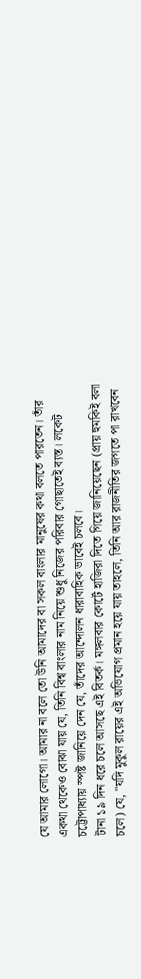যে আমার লোগো। আমার না বলে তো উনি আমাদের বা সকল বাংলার মানুষের কথা বলতে পারতেন। তাঁর একথা থেকেও বোঝা যায় যে, তিনি বিশ্ব বাংলার নাম নিয়ে শুধু নিজের পরিবার গোছাতেই ব্যস্ত। লকেট চট্টোপাধ্যায় স্পষ্ট জানিয়ে দেন যে, তাঁদের আন্দোলন ধারাবাহিক ভাবেই চলবে।
টানা ১৯ দিন ধরে চলে আসছে এই বিতর্ক। মঙ্গলবার কোর্টে হাজিরা দিতে গিয়ে জানিয়েছেন (প্রায় হুমকিই বলা চলে) যে, "যদি মুকুল রায়ের এই অভিযোগ প্রমান হয়ে যায় তাহলে, তিনি আর রাজনীতির জগতে পা রাখবেন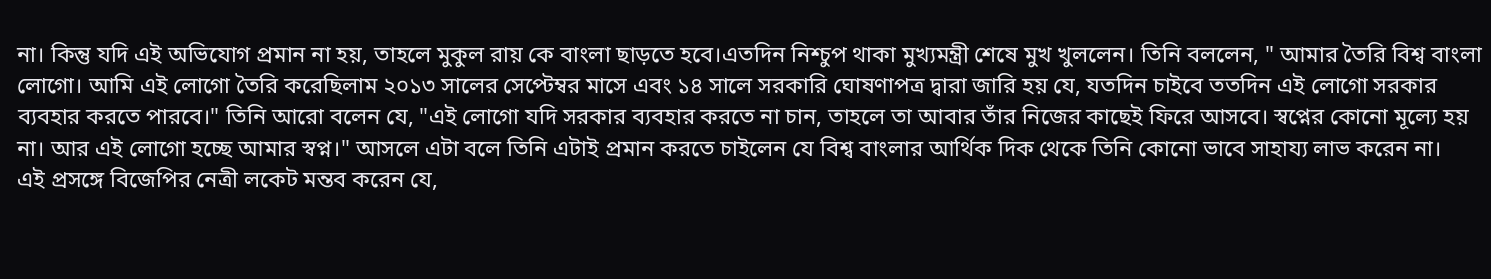না। কিন্তু যদি এই অভিযোগ প্রমান না হয়, তাহলে মুকুল রায় কে বাংলা ছাড়তে হবে।এতদিন নিশ্চুপ থাকা মুখ্যমন্ত্রী শেষে মুখ খুললেন। তিনি বললেন, " আমার তৈরি বিশ্ব বাংলা লোগো। আমি এই লোগো তৈরি করেছিলাম ২০১৩ সালের সেপ্টেম্বর মাসে এবং ১৪ সালে সরকারি ঘোষণাপত্র দ্বারা জারি হয় যে, যতদিন চাইবে ততদিন এই লোগো সরকার ব্যবহার করতে পারবে।" তিনি আরো বলেন যে, "এই লোগো যদি সরকার ব্যবহার করতে না চান, তাহলে তা আবার তাঁর নিজের কাছেই ফিরে আসবে। স্বপ্নের কোনো মূল্যে হয় না। আর এই লোগো হচ্ছে আমার স্বপ্ন।" আসলে এটা বলে তিনি এটাই প্রমান করতে চাইলেন যে বিশ্ব বাংলার আর্থিক দিক থেকে তিনি কোনো ভাবে সাহায্য লাভ করেন না।
এই প্রসঙ্গে বিজেপির নেত্রী লকেট মন্তব করেন যে,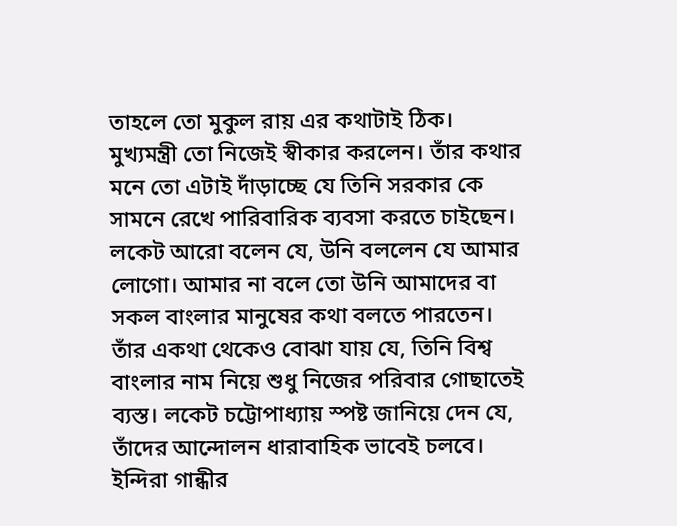তাহলে তো মুকুল রায় এর কথাটাই ঠিক। মুখ্যমন্ত্রী তো নিজেই স্বীকার করলেন। তাঁর কথার মনে তো এটাই দাঁড়াচ্ছে যে তিনি সরকার কে সামনে রেখে পারিবারিক ব্যবসা করতে চাইছেন। লকেট আরো বলেন যে, উনি বললেন যে আমার লোগো। আমার না বলে তো উনি আমাদের বা সকল বাংলার মানুষের কথা বলতে পারতেন। তাঁর একথা থেকেও বোঝা যায় যে, তিনি বিশ্ব বাংলার নাম নিয়ে শুধু নিজের পরিবার গোছাতেই ব্যস্ত। লকেট চট্টোপাধ্যায় স্পষ্ট জানিয়ে দেন যে, তাঁদের আন্দোলন ধারাবাহিক ভাবেই চলবে।
ইন্দিরা গান্ধীর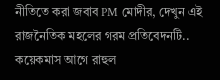নীতিতে করা জবাব PM মোদীর, দেখুন এই রাজনৈতিক মহলের গরম প্রতিবেদনটি..
কয়েকমাস আগে রাহুল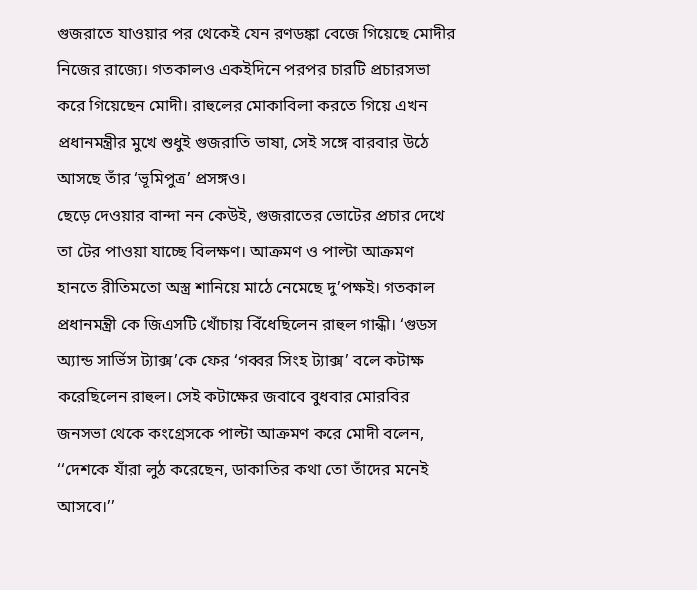গুজরাতে যাওয়ার পর থেকেই যেন রণডঙ্কা বেজে গিয়েছে মোদীর নিজের রাজ্যে। গতকালও একইদিনে পরপর চারটি প্রচারসভা করে গিয়েছেন মোদী। রাহুলের মোকাবিলা করতে গিয়ে এখন প্রধানমন্ত্রীর মুখে শুধুই গুজরাতি ভাষা, সেই সঙ্গে বারবার উঠে আসছে তাঁর ‘ভূমিপুত্র’ প্রসঙ্গও।
ছেড়ে দেওয়ার বান্দা নন কেউই, গুজরাতের ভোটের প্রচার দেখে তা টের পাওয়া যাচ্ছে বিলক্ষণ। আক্রমণ ও পাল্টা আক্রমণ হানতে রীতিমতো অস্ত্র শানিয়ে মাঠে নেমেছে দু’পক্ষই। গতকাল প্রধানমন্ত্রী কে জিএসটি খোঁচায় বিঁধেছিলেন রাহুল গান্ধী। ‘গুডস অ্যান্ড সার্ভিস ট্যাক্স’কে ফের ‘গব্বর সিংহ ট্যাক্স’ বলে কটাক্ষ করেছিলেন রাহুল। সেই কটাক্ষের জবাবে বুধবার মোরবির জনসভা থেকে কংগ্রেসকে পাল্টা আক্রমণ করে মোদী বলেন, ‘‘দেশকে যাঁরা লুঠ করেছেন, ডাকাতির কথা তো তাঁদের মনেই আসবে।’’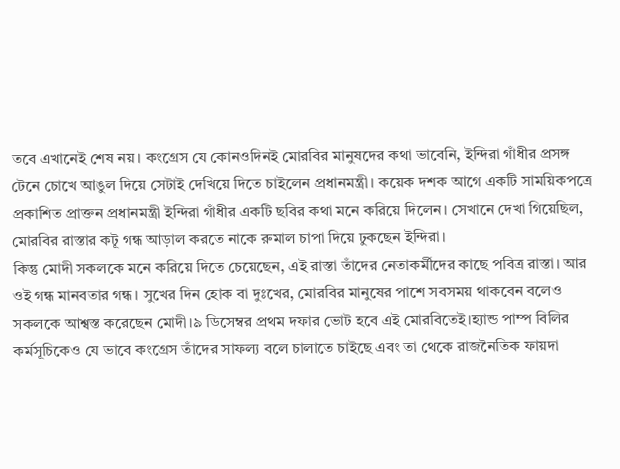তবে এখানেই শেষ নয়। কংগ্রেস যে কোনওদিনই মোরবির মানুষদের কথা ভাবেনি, ইন্দিরা গাঁধীর প্রসঙ্গ টেনে চোখে আঙুল দিয়ে সেটাই দেখিয়ে দিতে চাইলেন প্রধানমন্ত্রী। কয়েক দশক আগে একটি সাময়িকপত্রে প্রকাশিত প্রাক্তন প্রধানমন্ত্রী ইন্দিরা গাঁধীর একটি ছবির কথা মনে করিয়ে দিলেন। সেখানে দেখা গিয়েছিল, মোরবির রাস্তার কটূ গন্ধ আড়াল করতে নাকে রুমাল চাপা দিয়ে ঢুকছেন ইন্দিরা।
কিন্তু মোদী সকলকে মনে করিয়ে দিতে চেয়েছেন, এই রাস্তা তাঁদের নেতাকর্মীদের কাছে পবিত্র রাস্তা। আর ওই গন্ধ মানবতার গন্ধ। সুখের দিন হোক বা দুঃখের, মোরবির মানুষের পাশে সবসময় থাকবেন বলেও সকলকে আশ্বস্ত করেছেন মোদী।৯ ডিসেম্বর প্রথম দফার ভোট হবে এই মোরবিতেই।হ্যান্ড পাম্প বিলির কর্মসূচিকেও যে ভাবে কংগ্রেস তাঁদের সাফল্য বলে চালাতে চাইছে এবং তা থেকে রাজনৈতিক ফায়দা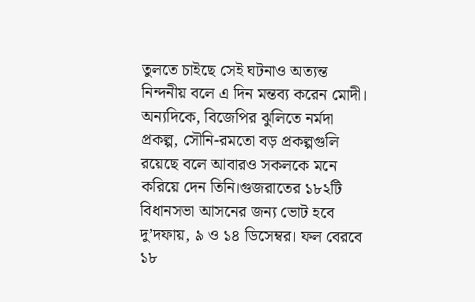তুলতে চাইছে সেই ঘটনাও অত্যন্ত নিন্দনীয় বলে এ দিন মন্তব্য করেন মোদী। অন্যদিকে, বিজেপির ঝুলিতে নর্মদা প্রকল্প, সৌনি-রমতো বড় প্রকল্পগুলি রয়েছে বলে আবারও সকলকে মনে করিয়ে দেন তিনি।গুজরাতের ১৮২টি বিধানসভা আসনের জন্য ভোট হবে দু’দফায়, ৯ ও ১৪ ডিসেম্বর। ফল বেরবে ১৮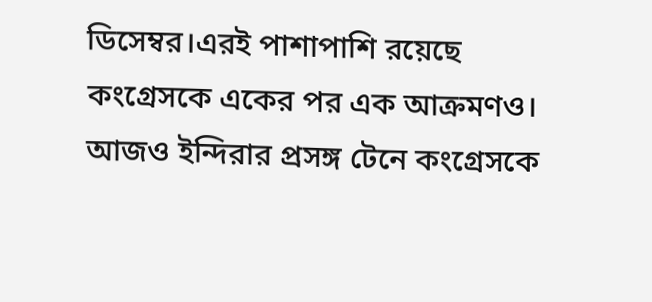ডিসেম্বর।এরই পাশাপাশি রয়েছে কংগ্রেসকে একের পর এক আক্রমণও। আজও ইন্দিরার প্রসঙ্গ টেনে কংগ্রেসকে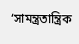‘সামন্ত্রতান্ত্রিক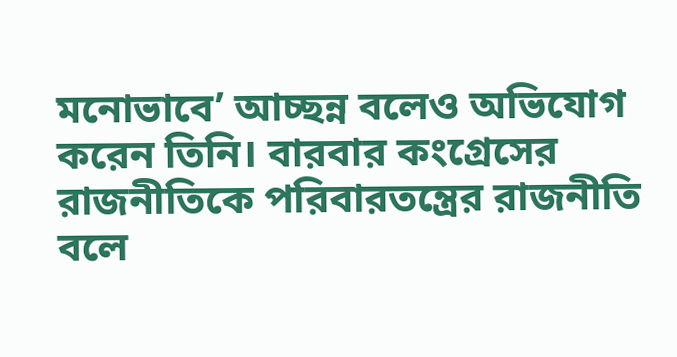মনোভাবে’ আচ্ছন্ন বলেও অভিযোগ করেন তিনি। বারবার কংগ্রেসের রাজনীতিকে পরিবারতন্ত্রের রাজনীতি বলে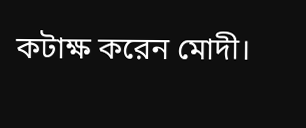কটাক্ষ করেন মোদী।